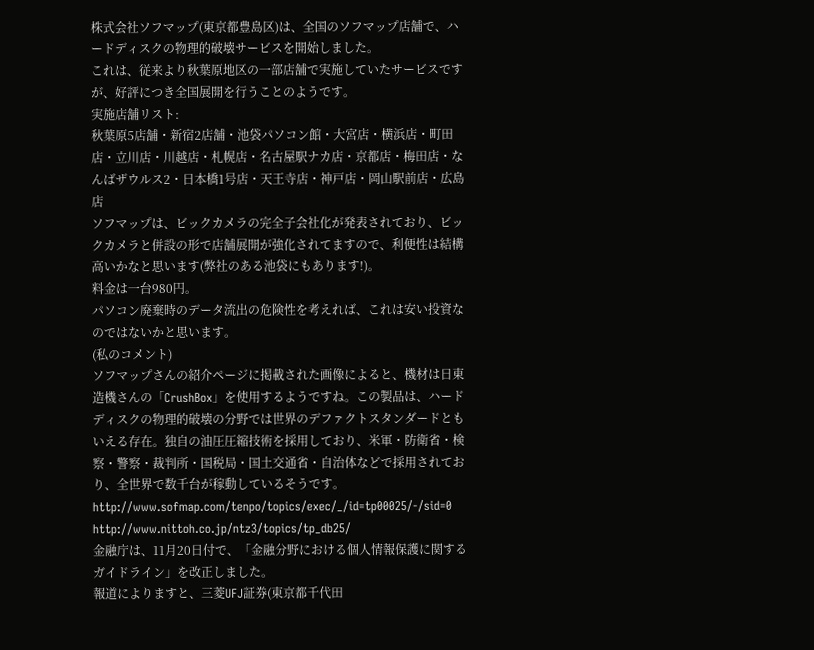株式会社ソフマップ(東京都豊島区)は、全国のソフマップ店舗で、ハードディスクの物理的破壊サービスを開始しました。
これは、従来より秋葉原地区の一部店舗で実施していたサービスですが、好評につき全国展開を行うことのようです。
実施店舗リスト:
秋葉原5店舗・新宿2店舗・池袋パソコン館・大宮店・横浜店・町田店・立川店・川越店・札幌店・名古屋駅ナカ店・京都店・梅田店・なんばザウルス2・日本橋1号店・天王寺店・神戸店・岡山駅前店・広島店
ソフマップは、ビックカメラの完全子会社化が発表されており、ビックカメラと併設の形で店舗展開が強化されてますので、利便性は結構高いかなと思います(弊社のある池袋にもあります!)。
料金は一台980円。
パソコン廃棄時のデータ流出の危険性を考えれば、これは安い投資なのではないかと思います。
(私のコメント)
ソフマップさんの紹介ページに掲載された画像によると、機材は日東造機さんの「CrushBox」を使用するようですね。この製品は、ハードディスクの物理的破壊の分野では世界のデファクトスタンダードともいえる存在。独自の油圧圧縮技術を採用しており、米軍・防衛省・検察・警察・裁判所・国税局・国土交通省・自治体などで採用されており、全世界で数千台が稼動しているそうです。
http://www.sofmap.com/tenpo/topics/exec/_/id=tp00025/-/sid=0
http://www.nittoh.co.jp/ntz3/topics/tp_db25/
金融庁は、11月20日付で、「金融分野における個人情報保護に関するガイドライン」を改正しました。
報道によりますと、三菱UFJ証券(東京都千代田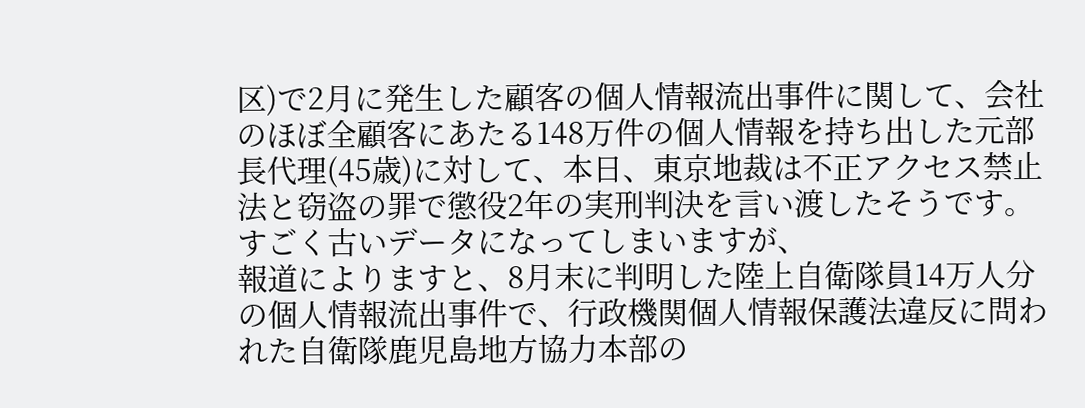区)で2月に発生した顧客の個人情報流出事件に関して、会社のほぼ全顧客にあたる148万件の個人情報を持ち出した元部長代理(45歳)に対して、本日、東京地裁は不正アクセス禁止法と窃盗の罪で懲役2年の実刑判決を言い渡したそうです。
すごく古いデータになってしまいますが、
報道によりますと、8月末に判明した陸上自衛隊員14万人分の個人情報流出事件で、行政機関個人情報保護法違反に問われた自衛隊鹿児島地方協力本部の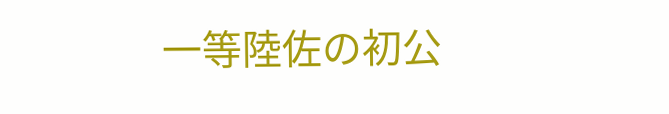一等陸佐の初公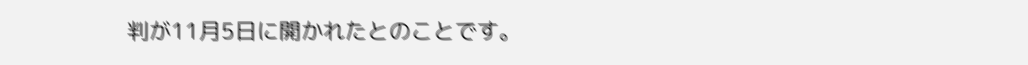判が11月5日に開かれたとのことです。